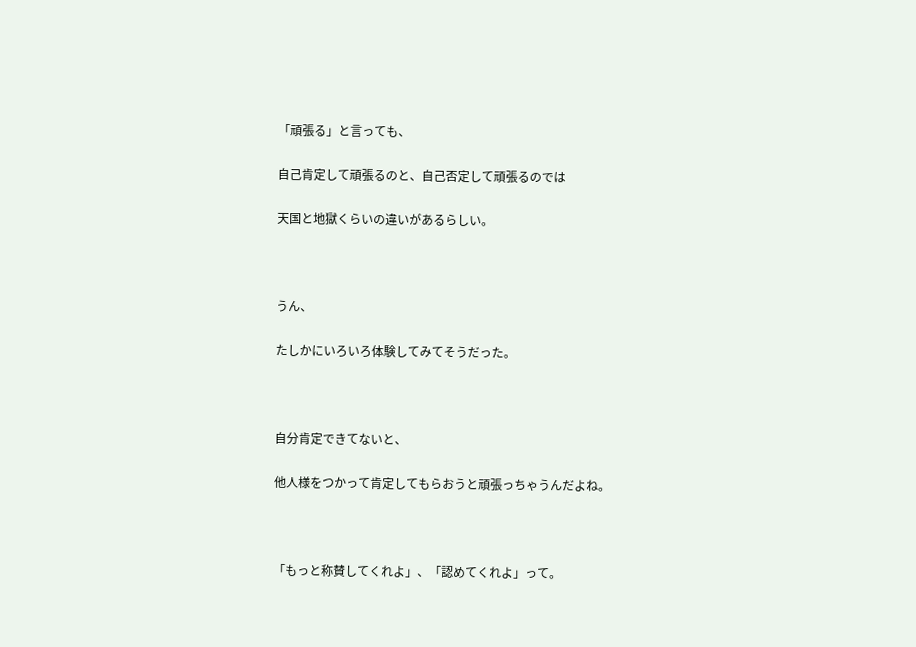「頑張る」と言っても、

自己肯定して頑張るのと、自己否定して頑張るのでは

天国と地獄くらいの違いがあるらしい。



うん、

たしかにいろいろ体験してみてそうだった。



自分肯定できてないと、

他人様をつかって肯定してもらおうと頑張っちゃうんだよね。



「もっと称賛してくれよ」、「認めてくれよ」って。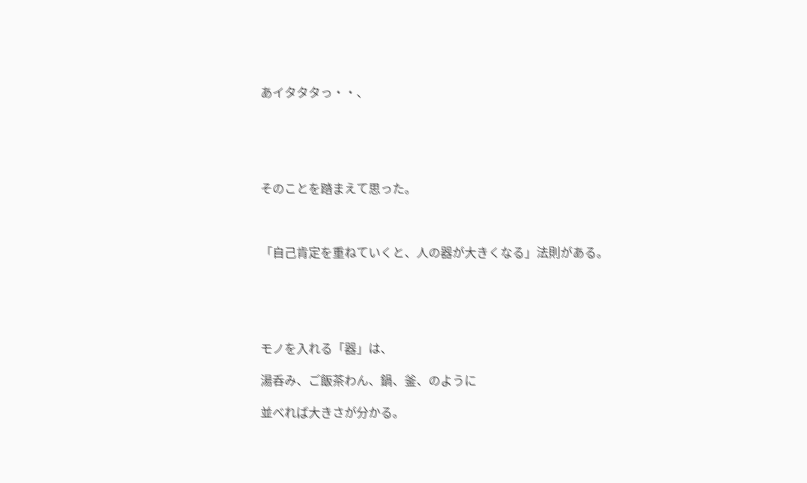あイタタタっ・・、





そのことを踏まえて思った。



「自己肯定を重ねていくと、人の器が大きくなる」法則がある。





モノを入れる「器」は、

湯呑み、ご飯茶わん、鍋、釜、のように

並べれば大きさが分かる。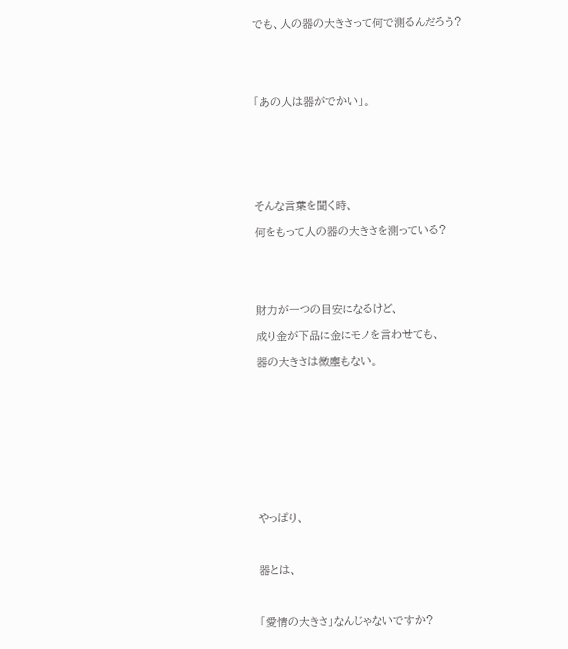でも、人の器の大きさって何で測るんだろう?





「あの人は器がでかい」。







そんな言葉を聞く時、

何をもって人の器の大きさを測っている?





財力が一つの目安になるけど、

成り金が下品に金にモノを言わせても、

器の大きさは微塵もない。











やっぱり、



器とは、



「愛情の大きさ」なんじゃないですか?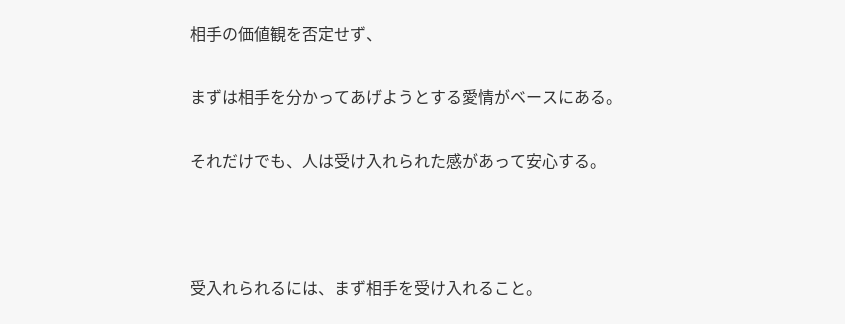相手の価値観を否定せず、

まずは相手を分かってあげようとする愛情がベースにある。

それだけでも、人は受け入れられた感があって安心する。



受入れられるには、まず相手を受け入れること。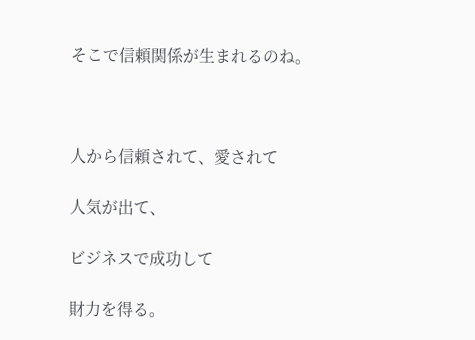そこで信頼関係が生まれるのね。



人から信頼されて、愛されて

人気が出て、

ビジネスで成功して

財力を得る。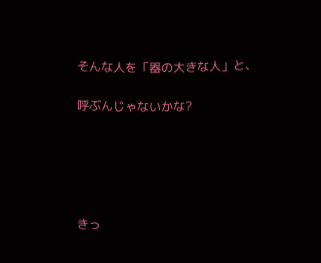そんな人を「器の大きな人」と、

呼ぶんじゃないかな?





きっ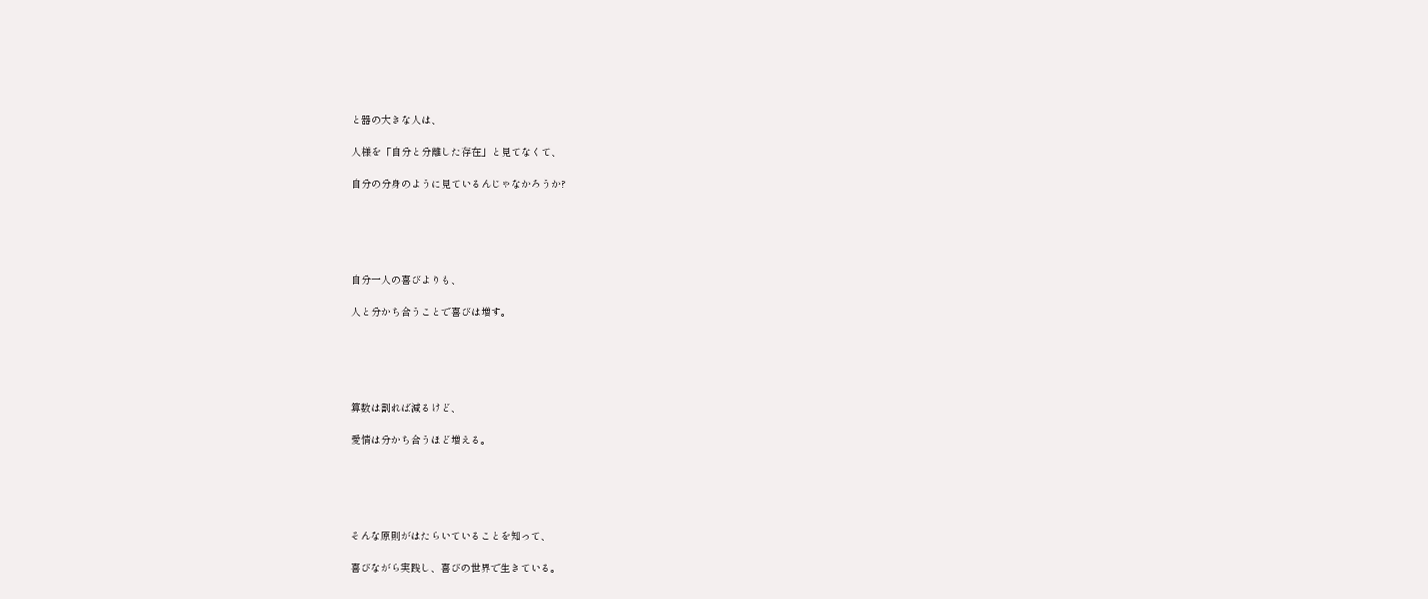と器の大きな人は、

人様を「自分と分離した存在」と見てなくて、

自分の分身のように見ているんじゃなかろうか?





自分一人の喜びよりも、

人と分かち合うことで喜びは増す。





算数は割れば減るけど、

愛情は分かち合うほど増える。





そんな原則がはたらいていることを知って、

喜びながら実践し、喜びの世界で生きている。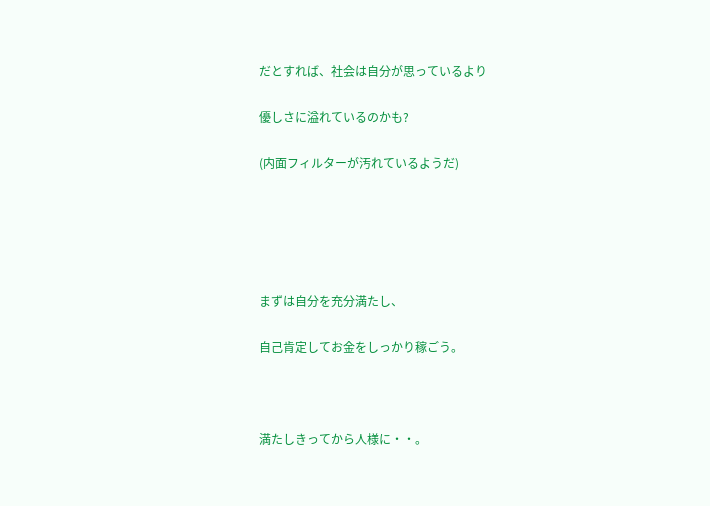だとすれば、社会は自分が思っているより

優しさに溢れているのかも?

(内面フィルターが汚れているようだ)





まずは自分を充分満たし、

自己肯定してお金をしっかり稼ごう。



満たしきってから人様に・・。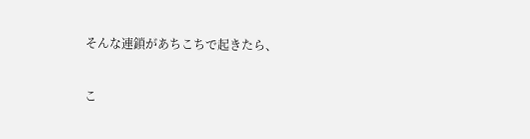そんな連鎖があちこちで起きたら、

こ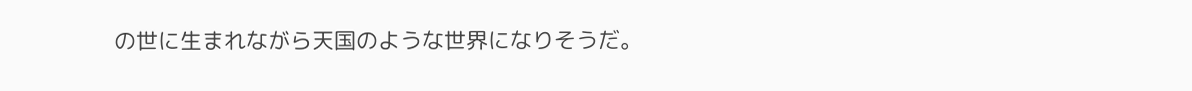の世に生まれながら天国のような世界になりそうだ。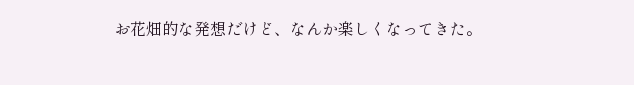お花畑的な発想だけど、なんか楽しくなってきた。